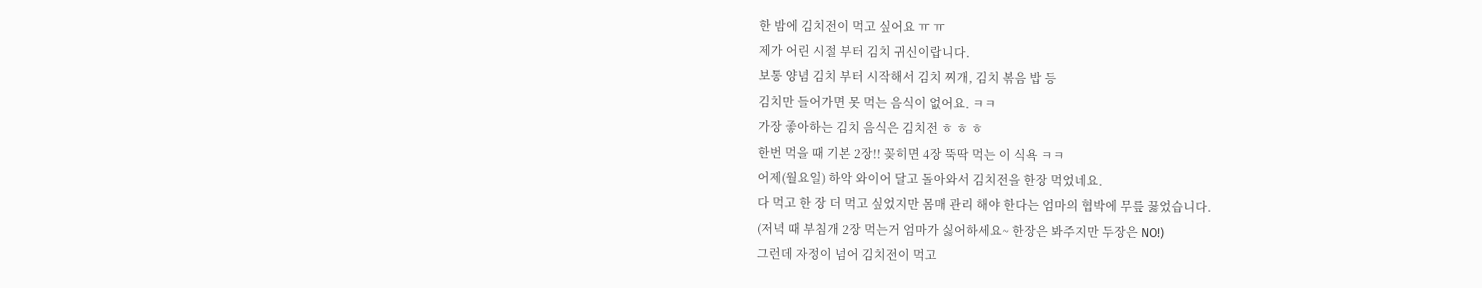한 밤에 김치전이 먹고 싶어요 ㅠ ㅠ
제가 어린 시절 부터 김치 귀신이랍니다.
보통 양념 김치 부터 시작해서 김치 찌개, 김치 볶음 밥 등
김치만 들어가면 못 먹는 음식이 없어요. ㅋㅋ
가장 좋아하는 김치 음식은 김치전 ㅎ ㅎ ㅎ
한번 먹을 때 기본 2장!! 꽂히면 4장 뚝딱 먹는 이 식욕 ㅋㅋ
어제(월요일) 하악 와이어 달고 돌아와서 김치전을 한장 먹었네요.
다 먹고 한 장 더 먹고 싶었지만 몸매 관리 해야 한다는 엄마의 협박에 무릎 꿇었습니다.
(저녁 때 부침개 2장 먹는거 엄마가 싫어하세요~ 한장은 봐주지만 두장은 NO!)
그런데 자정이 넘어 김치전이 먹고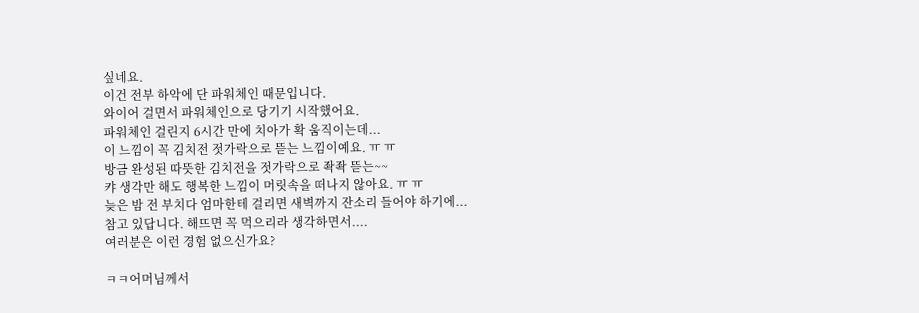싶네요.
이건 전부 하악에 단 파워체인 때문입니다.
와이어 걸면서 파워체인으로 당기기 시작했어요.
파워체인 걸린지 6시간 만에 치아가 확 움직이는데...
이 느낌이 꼭 김치전 젓가락으로 뜯는 느낌이예요. ㅠ ㅠ
방금 완성된 따뜻한 김치전을 젓가락으로 좍좍 뜯는~~
캬 생각만 해도 행복한 느낌이 머릿속을 떠나지 않아요. ㅠ ㅠ
늦은 밤 전 부치다 엄마한테 걸리면 새벽까지 잔소리 들어야 하기에...
참고 있답니다. 해뜨면 꼭 먹으리라 생각하면서....
여러분은 이런 경험 없으신가요?

ㅋㅋ어머님께서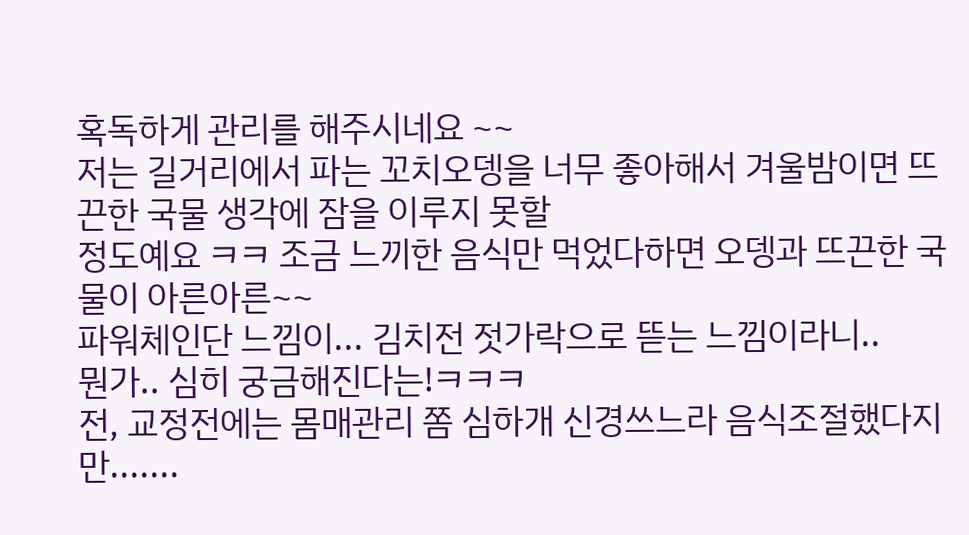혹독하게 관리를 해주시네요 ~~
저는 길거리에서 파는 꼬치오뎅을 너무 좋아해서 겨울밤이면 뜨끈한 국물 생각에 잠을 이루지 못할
정도예요 ㅋㅋ 조금 느끼한 음식만 먹었다하면 오뎅과 뜨끈한 국물이 아른아른~~
파워체인단 느낌이... 김치전 젓가락으로 뜯는 느낌이라니..
뭔가.. 심히 궁금해진다는!ㅋㅋㅋ
전, 교정전에는 몸매관리 쫌 심하개 신경쓰느라 음식조절했다지만.......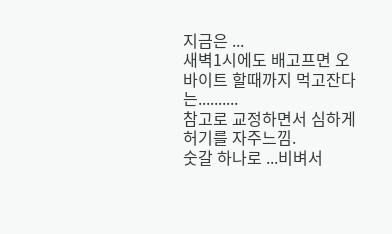지금은 ...
새벽1시에도 배고프면 오바이트 할때까지 먹고잔다는..........
참고로 교정하면서 심하게 허기를 자주느낌.
숫갈 하나로 ...비벼서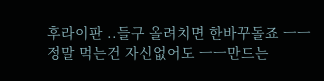후라이판 ..들구 올려치면 한바꾸돌죠 ㅡㅡ
정말 먹는건 자신없어도 ㅡㅡ만드는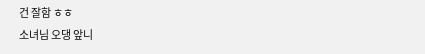건 잘함 ㅎㅎ
소녀님 오댕 앞니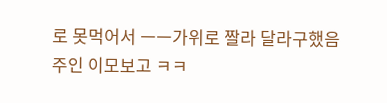로 못먹어서 ㅡㅡ가위로 짤라 달라구했음 주인 이모보고 ㅋㅋ